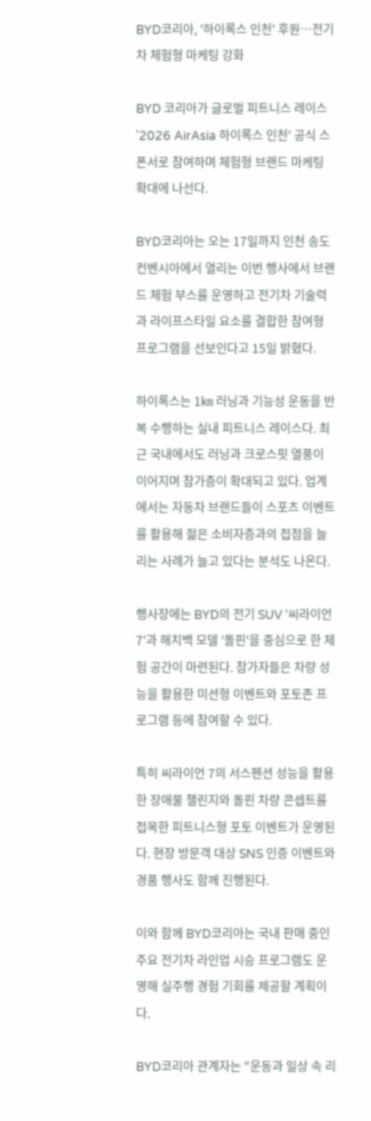BYD코리아, '하이록스 인천' 후원…전기차 체험형 마케팅 강화

BYD 코리아가 글로벌 피트니스 레이스 '2026 AirAsia 하이록스 인천' 공식 스폰서로 참여하며 체험형 브랜드 마케팅 확대에 나선다.

BYD코리아는 오는 17일까지 인천 송도컨벤시아에서 열리는 이번 행사에서 브랜드 체험 부스를 운영하고 전기차 기술력과 라이프스타일 요소를 결합한 참여형 프로그램을 선보인다고 15일 밝혔다.

하이록스는 1㎞ 러닝과 기능성 운동을 반복 수행하는 실내 피트니스 레이스다. 최근 국내에서도 러닝과 크로스핏 열풍이 이어지며 참가층이 확대되고 있다. 업계에서는 자동차 브랜드들이 스포츠 이벤트를 활용해 젊은 소비자층과의 접점을 늘리는 사례가 늘고 있다는 분석도 나온다.

행사장에는 BYD의 전기 SUV '씨라이언 7'과 해치백 모델 '돌핀'을 중심으로 한 체험 공간이 마련된다. 참가자들은 차량 성능을 활용한 미션형 이벤트와 포토존 프로그램 등에 참여할 수 있다.

특히 씨라이언 7의 서스펜션 성능을 활용한 장애물 챌린지와 돌핀 차량 콘셉트를 접목한 피트니스형 포토 이벤트가 운영된다. 현장 방문객 대상 SNS 인증 이벤트와 경품 행사도 함께 진행된다.

이와 함께 BYD코리아는 국내 판매 중인 주요 전기차 라인업 시승 프로그램도 운영해 실주행 경험 기회를 제공할 계획이다.

BYD코리아 관계자는 "운동과 일상 속 리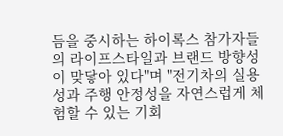듬을 중시하는 하이록스 참가자들의 라이프스타일과 브랜드 방향성이 맞닿아 있다"며 "전기차의 실용성과 주행 안정성을 자연스럽게 체험할 수 있는 기회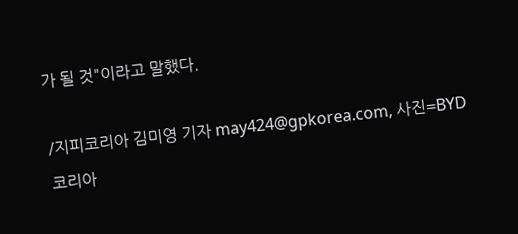가 될 것"이라고 말했다.

/지피코리아 김미영 기자 may424@gpkorea.com, 사진=BYD코리아